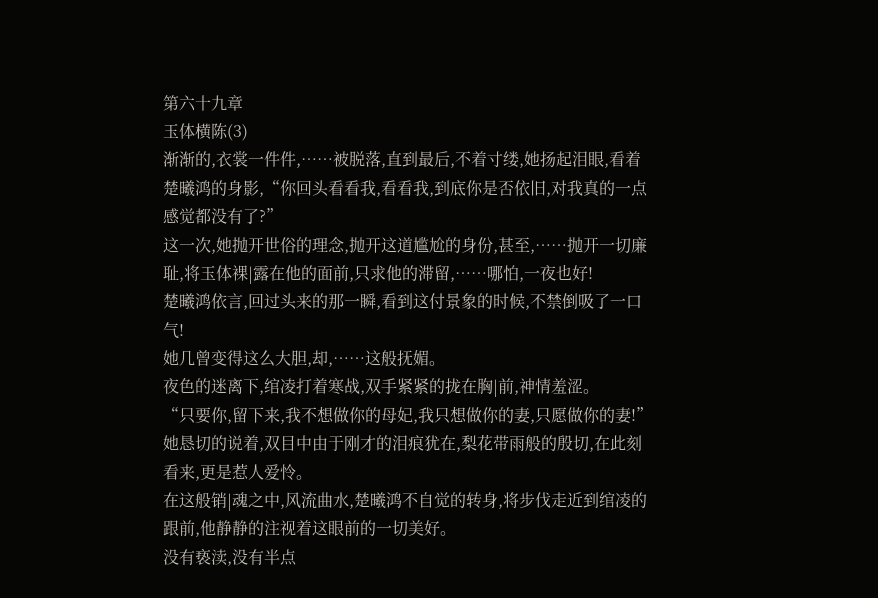第六十九章
玉体横陈(3)
渐渐的,衣裳一件件,……被脱落,直到最后,不着寸缕,她扬起泪眼,看着楚曦鸿的身影,“你回头看看我,看看我,到底你是否依旧,对我真的一点感觉都没有了?”
这一次,她抛开世俗的理念,抛开这道尴尬的身份,甚至,……抛开一切廉耻,将玉体裸|露在他的面前,只求他的滞留,……哪怕,一夜也好!
楚曦鸿依言,回过头来的那一瞬,看到这付景象的时候,不禁倒吸了一口气!
她几曾变得这么大胆,却,……这般抚媚。
夜色的迷离下,绾凌打着寒战,双手紧紧的拢在胸|前,神情羞涩。
“只要你,留下来,我不想做你的母妃,我只想做你的妻,只愿做你的妻!”她恳切的说着,双目中由于刚才的泪痕犹在,梨花带雨般的殷切,在此刻看来,更是惹人爱怜。
在这般销|魂之中,风流曲水,楚曦鸿不自觉的转身,将步伐走近到绾凌的跟前,他静静的注视着这眼前的一切美好。
没有亵渎,没有半点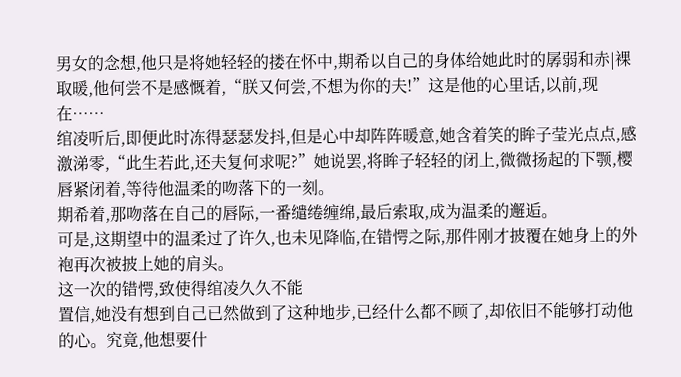男女的念想,他只是将她轻轻的搂在怀中,期希以自己的身体给她此时的孱弱和赤|裸取暖,他何尝不是感慨着,“朕又何尝,不想为你的夫!”这是他的心里话,以前,现在……
绾凌听后,即便此时冻得瑟瑟发抖,但是心中却阵阵暖意,她含着笑的眸子莹光点点,感激涕零,“此生若此,还夫复何求呢?”她说罢,将眸子轻轻的闭上,微微扬起的下颚,樱唇紧闭着,等待他温柔的吻落下的一刻。
期希着,那吻落在自己的唇际,一番缱绻缠绵,最后索取,成为温柔的邂逅。
可是,这期望中的温柔过了许久,也未见降临,在错愕之际,那件刚才披覆在她身上的外袍再次被披上她的肩头。
这一次的错愕,致使得绾凌久久不能
置信,她没有想到自己已然做到了这种地步,已经什么都不顾了,却依旧不能够打动他的心。究竟,他想要什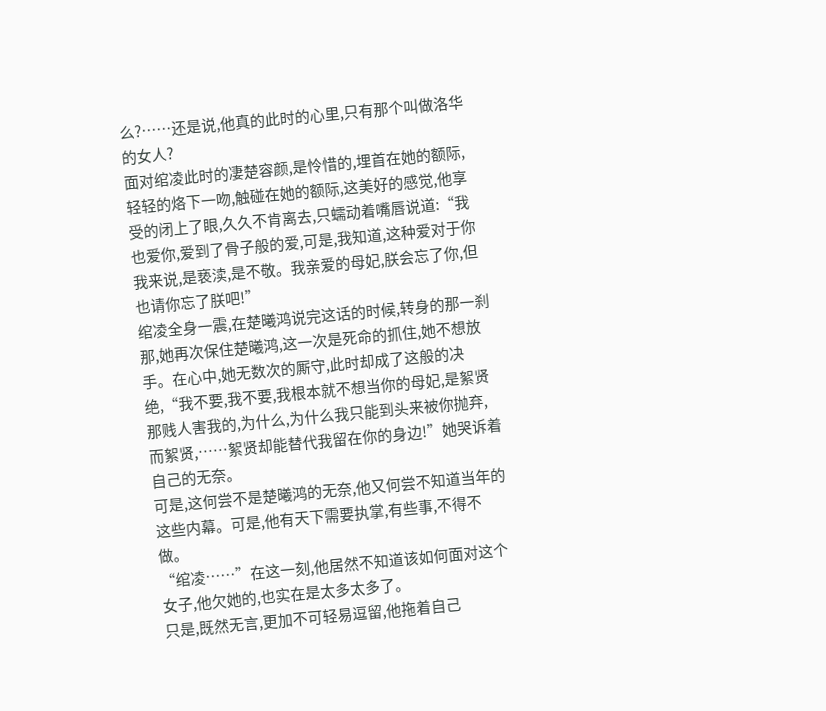么?……还是说,他真的此时的心里,只有那个叫做洛华的女人?
面对绾凌此时的凄楚容颜,是怜惜的,埋首在她的额际,轻轻的烙下一吻,触碰在她的额际,这美好的感觉,他享受的闭上了眼,久久不肯离去,只蠕动着嘴唇说道:“我也爱你,爱到了骨子般的爱,可是,我知道,这种爱对于你我来说,是亵渎,是不敬。我亲爱的母妃,朕会忘了你,但也请你忘了朕吧!”
绾凌全身一震,在楚曦鸿说完这话的时候,转身的那一刹那,她再次保住楚曦鸿,这一次是死命的抓住,她不想放手。在心中,她无数次的厮守,此时却成了这般的决绝,“我不要,我不要,我根本就不想当你的母妃,是絮贤那贱人害我的,为什么,为什么我只能到头来被你抛弃,而絮贤,……絮贤却能替代我留在你的身边!”她哭诉着自己的无奈。
可是,这何尝不是楚曦鸿的无奈,他又何尝不知道当年的这些内幕。可是,他有天下需要执掌,有些事,不得不做。
“绾凌……”在这一刻,他居然不知道该如何面对这个女子,他欠她的,也实在是太多太多了。
只是,既然无言,更加不可轻易逗留,他拖着自己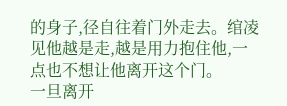的身子,径自往着门外走去。绾凌见他越是走,越是用力抱住他,一点也不想让他离开这个门。
一旦离开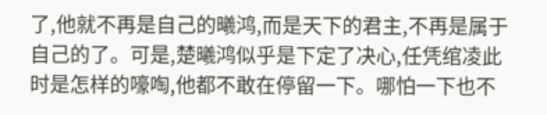了,他就不再是自己的曦鸿,而是天下的君主,不再是属于自己的了。可是,楚曦鸿似乎是下定了决心,任凭绾凌此时是怎样的嚎啕,他都不敢在停留一下。哪怕一下也不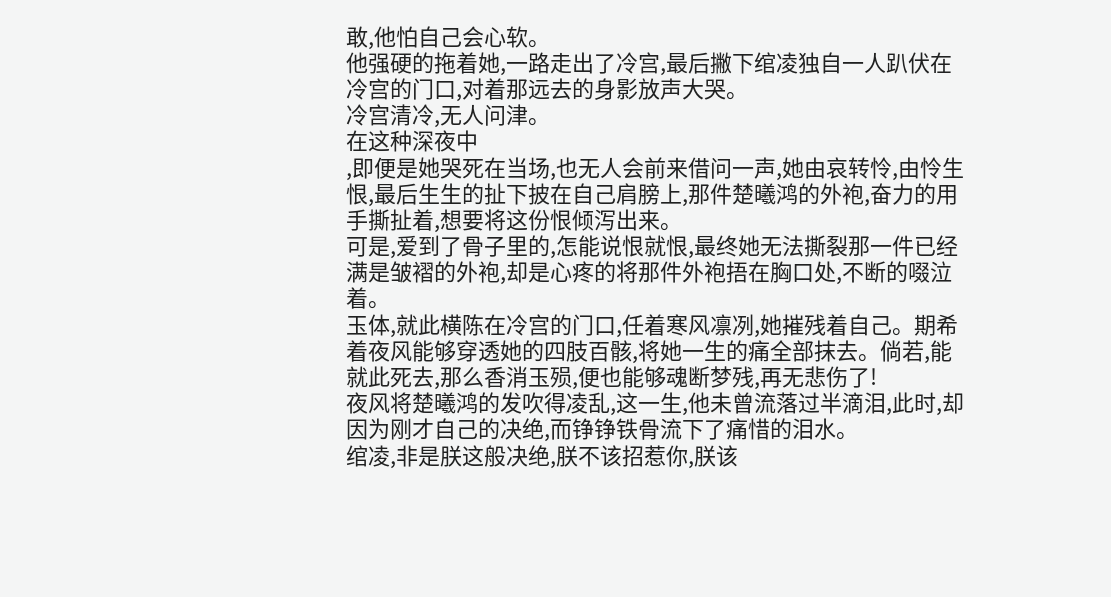敢,他怕自己会心软。
他强硬的拖着她,一路走出了冷宫,最后撇下绾凌独自一人趴伏在冷宫的门口,对着那远去的身影放声大哭。
冷宫清冷,无人问津。
在这种深夜中
,即便是她哭死在当场,也无人会前来借问一声,她由哀转怜,由怜生恨,最后生生的扯下披在自己肩膀上,那件楚曦鸿的外袍,奋力的用手撕扯着,想要将这份恨倾泻出来。
可是,爱到了骨子里的,怎能说恨就恨,最终她无法撕裂那一件已经满是皱褶的外袍,却是心疼的将那件外袍捂在胸口处,不断的啜泣着。
玉体,就此横陈在冷宫的门口,任着寒风凛冽,她摧残着自己。期希着夜风能够穿透她的四肢百骸,将她一生的痛全部抹去。倘若,能就此死去,那么香消玉殒,便也能够魂断梦残,再无悲伤了!
夜风将楚曦鸿的发吹得凌乱,这一生,他未曾流落过半滴泪,此时,却因为刚才自己的决绝,而铮铮铁骨流下了痛惜的泪水。
绾凌,非是朕这般决绝,朕不该招惹你,朕该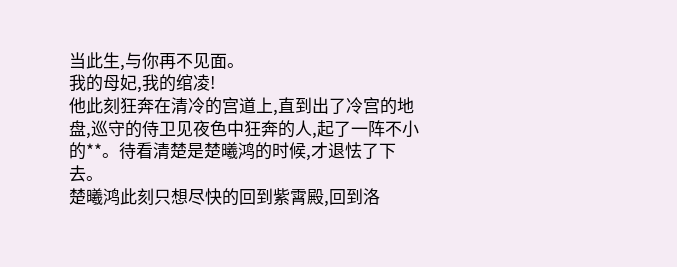当此生,与你再不见面。
我的母妃,我的绾凌!
他此刻狂奔在清冷的宫道上,直到出了冷宫的地盘,巡守的侍卫见夜色中狂奔的人,起了一阵不小的**。待看清楚是楚曦鸿的时候,才退怯了下去。
楚曦鸿此刻只想尽快的回到紫霄殿,回到洛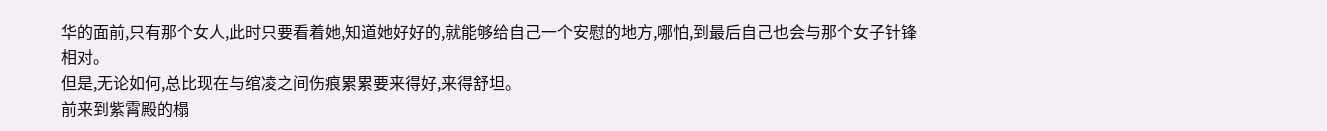华的面前,只有那个女人,此时只要看着她,知道她好好的,就能够给自己一个安慰的地方,哪怕,到最后自己也会与那个女子针锋相对。
但是,无论如何,总比现在与绾凌之间伤痕累累要来得好,来得舒坦。
前来到紫霄殿的榻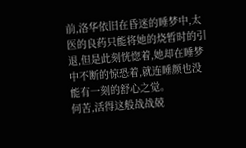前,洛华依旧在昏迷的睡梦中,太医的良药只能将她的烧暂时的引退,但是此刻恍惚着,她却在睡梦中不断的惊恐着,就连睡颜也没能有一刻的舒心之觉。
何苦,活得这般战战兢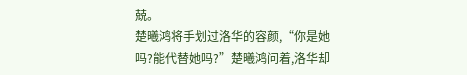兢。
楚曦鸿将手划过洛华的容颜,“你是她吗?能代替她吗?”楚曦鸿问着,洛华却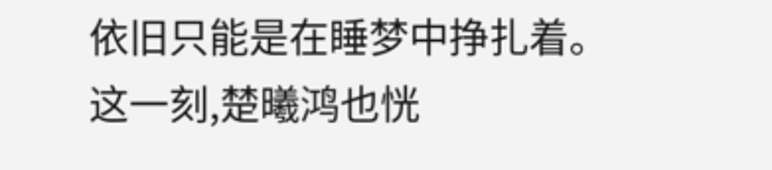依旧只能是在睡梦中挣扎着。
这一刻,楚曦鸿也恍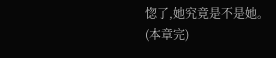惚了,她究竟是不是她。
(本章完)